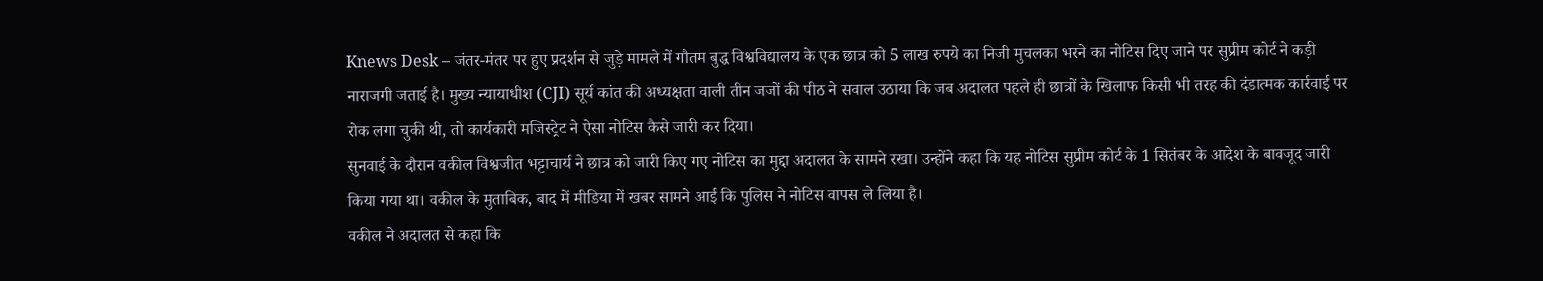Knews Desk – जंतर-मंतर पर हुए प्रदर्शन से जुड़े मामले में गौतम बुद्ध विश्वविद्यालय के एक छात्र को 5 लाख रुपये का निजी मुचलका भरने का नोटिस दिए जाने पर सुप्रीम कोर्ट ने कड़ी नाराजगी जताई है। मुख्य न्यायाधीश (CJI) सूर्य कांत की अध्यक्षता वाली तीन जजों की पीठ ने सवाल उठाया कि जब अदालत पहले ही छात्रों के खिलाफ किसी भी तरह की दंडात्मक कार्रवाई पर रोक लगा चुकी थी, तो कार्यकारी मजिस्ट्रेट ने ऐसा नोटिस कैसे जारी कर दिया।
सुनवाई के दौरान वकील विश्वजीत भट्टाचार्य ने छात्र को जारी किए गए नोटिस का मुद्दा अदालत के सामने रखा। उन्होंने कहा कि यह नोटिस सुप्रीम कोर्ट के 1 सितंबर के आदेश के बावजूद जारी किया गया था। वकील के मुताबिक, बाद में मीडिया में खबर सामने आई कि पुलिस ने नोटिस वापस ले लिया है।
वकील ने अदालत से कहा कि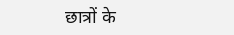छात्रों के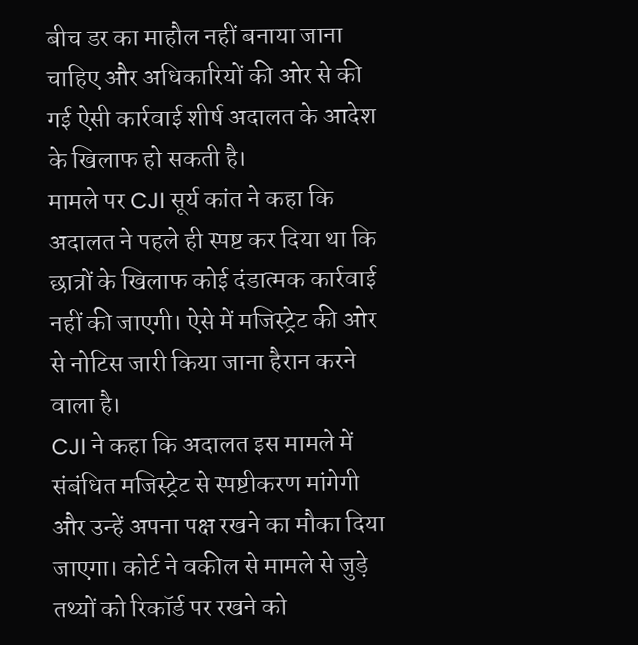बीच डर का माहौल नहीं बनाया जाना चाहिए और अधिकारियों की ओर से की गई ऐसी कार्रवाई शीर्ष अदालत के आदेश के खिलाफ हो सकती है।
मामले पर CJI सूर्य कांत ने कहा कि अदालत ने पहले ही स्पष्ट कर दिया था कि छात्रों के खिलाफ कोई दंडात्मक कार्रवाई नहीं की जाएगी। ऐसे में मजिस्ट्रेट की ओर से नोटिस जारी किया जाना हैरान करने वाला है।
CJI ने कहा कि अदालत इस मामले में संबंधित मजिस्ट्रेट से स्पष्टीकरण मांगेगी और उन्हें अपना पक्ष रखने का मौका दिया जाएगा। कोर्ट ने वकील से मामले से जुड़े तथ्यों को रिकॉर्ड पर रखने को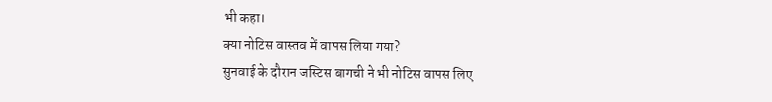भी कहा।
क्या नोटिस वास्तव में वापस लिया गया?
सुनवाई के दौरान जस्टिस बागची ने भी नोटिस वापस लिए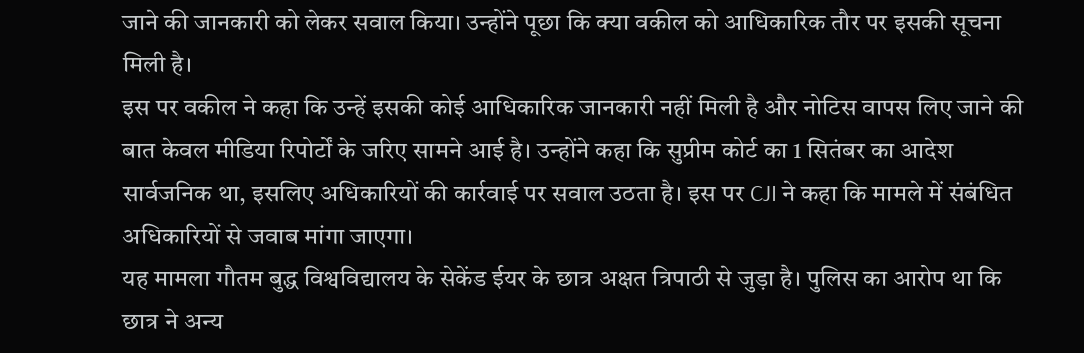जाने की जानकारी को लेकर सवाल किया। उन्होंने पूछा कि क्या वकील को आधिकारिक तौर पर इसकी सूचना मिली है।
इस पर वकील ने कहा कि उन्हें इसकी कोई आधिकारिक जानकारी नहीं मिली है और नोटिस वापस लिए जाने की बात केवल मीडिया रिपोर्टों के जरिए सामने आई है। उन्होंने कहा कि सुप्रीम कोर्ट का 1 सितंबर का आदेश सार्वजनिक था, इसलिए अधिकारियों की कार्रवाई पर सवाल उठता है। इस पर CJI ने कहा कि मामले में संबंधित अधिकारियों से जवाब मांगा जाएगा।
यह मामला गौतम बुद्ध विश्वविद्यालय के सेकेंड ईयर के छात्र अक्षत त्रिपाठी से जुड़ा है। पुलिस का आरोप था कि छात्र ने अन्य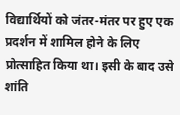विद्यार्थियों को जंतर-मंतर पर हुए एक प्रदर्शन में शामिल होने के लिए प्रोत्साहित किया था। इसी के बाद उसे शांति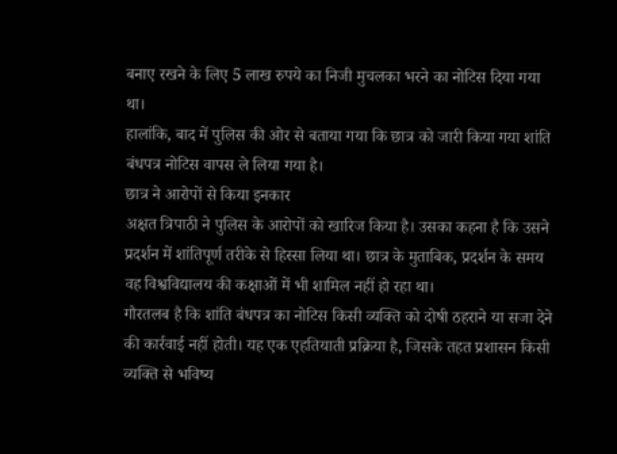बनाए रखने के लिए 5 लाख रुपये का निजी मुचलका भरने का नोटिस दिया गया था।
हालांकि, बाद में पुलिस की ओर से बताया गया कि छात्र को जारी किया गया शांति बंधपत्र नोटिस वापस ले लिया गया है।
छात्र ने आरोपों से किया इनकार
अक्षत त्रिपाठी ने पुलिस के आरोपों को खारिज किया है। उसका कहना है कि उसने प्रदर्शन में शांतिपूर्ण तरीके से हिस्सा लिया था। छात्र के मुताबिक, प्रदर्शन के समय वह विश्वविद्यालय की कक्षाओं में भी शामिल नहीं हो रहा था।
गौरतलब है कि शांति बंधपत्र का नोटिस किसी व्यक्ति को दोषी ठहराने या सजा देने की कार्रवाई नहीं होती। यह एक एहतियाती प्रक्रिया है, जिसके तहत प्रशासन किसी व्यक्ति से भविष्य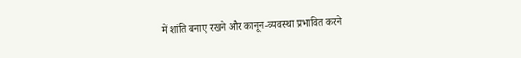में शांति बनाए रखने और कानून-व्यवस्था प्रभावित करने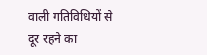वाली गतिविधियों से दूर रहने का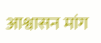आश्वासन मांग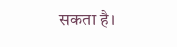सकता है।